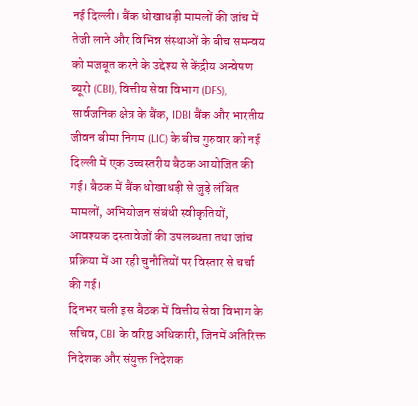नई दिल्ली। बैंक धोखाधड़ी मामलों की जांच में तेजी लाने और विभिन्न संस्थाओं के बीच समन्वय को मजबूत करने के उद्देश्य से केंद्रीय अन्वेषण ब्यूरो (CBI), वित्तीय सेवा विभाग (DFS), सार्वजनिक क्षेत्र के बैंक, IDBI बैंक और भारतीय जीवन बीमा निगम (LIC) के बीच गुरुवार को नई दिल्ली में एक उच्चस्तरीय बैठक आयोजित की गई। बैठक में बैंक धोखाधड़ी से जुड़े लंबित मामलों, अभियोजन संबंधी स्वीकृतियों, आवश्यक दस्तावेजों की उपलब्धता तथा जांच प्रक्रिया में आ रही चुनौतियों पर विस्तार से चर्चा की गई।
दिनभर चली इस बैठक में वित्तीय सेवा विभाग के सचिव, CBI के वरिष्ठ अधिकारी, जिनमें अतिरिक्त निदेशक और संयुक्त निदेशक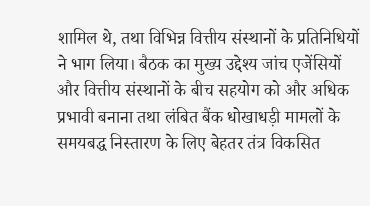शामिल थे, तथा विभिन्न वित्तीय संस्थानों के प्रतिनिधियों ने भाग लिया। बैठक का मुख्य उद्देश्य जांच एजेंसियों और वित्तीय संस्थानों के बीच सहयोग को और अधिक प्रभावी बनाना तथा लंबित बैंक धोखाधड़ी मामलों के समयबद्ध निस्तारण के लिए बेहतर तंत्र विकसित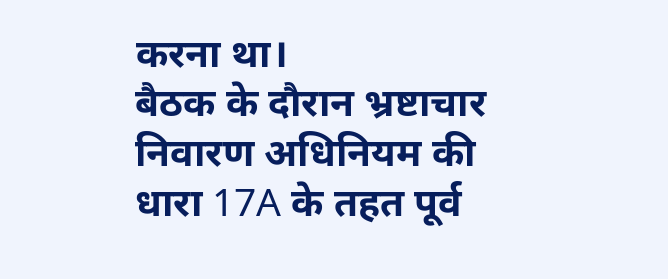करना था।
बैठक के दौरान भ्रष्टाचार निवारण अधिनियम की धारा 17A के तहत पूर्व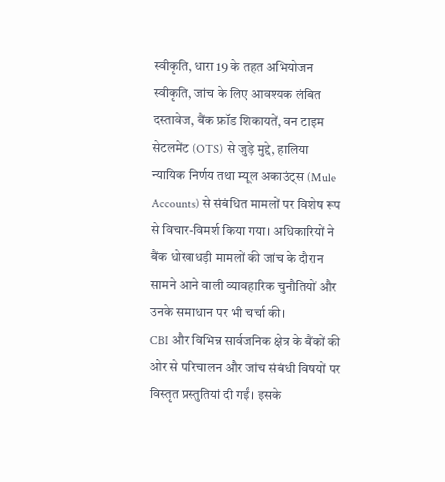स्वीकृति, धारा 19 के तहत अभियोजन स्वीकृति, जांच के लिए आवश्यक लंबित दस्तावेज, बैंक फ्रॉड शिकायतें, वन टाइम सेटलमेंट (OTS) से जुड़े मुद्दे, हालिया न्यायिक निर्णय तथा म्यूल अकाउंट्स (Mule Accounts) से संबंधित मामलों पर विशेष रूप से विचार-विमर्श किया गया। अधिकारियों ने बैंक धोखाधड़ी मामलों की जांच के दौरान सामने आने वाली व्यावहारिक चुनौतियों और उनके समाधान पर भी चर्चा की।
CBI और विभिन्न सार्वजनिक क्षेत्र के बैंकों की ओर से परिचालन और जांच संबंधी विषयों पर विस्तृत प्रस्तुतियां दी गईं। इसके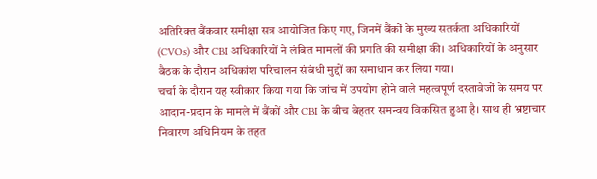अतिरिक्त बैंकवार समीक्षा सत्र आयोजित किए गए, जिनमें बैंकों के मुख्य सतर्कता अधिकारियों (CVOs) और CBI अधिकारियों ने लंबित मामलों की प्रगति की समीक्षा की। अधिकारियों के अनुसार बैठक के दौरान अधिकांश परिचालन संबंधी मुद्दों का समाधान कर लिया गया।
चर्चा के दौरान यह स्वीकार किया गया कि जांच में उपयोग होने वाले महत्वपूर्ण दस्तावेजों के समय पर आदान-प्रदान के मामले में बैंकों और CBI के बीच बेहतर समन्वय विकसित हुआ है। साथ ही भ्रष्टाचार निवारण अधिनियम के तहत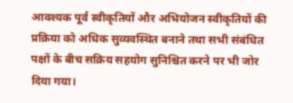आवश्यक पूर्व स्वीकृतियों और अभियोजन स्वीकृतियों की प्रक्रिया को अधिक सुव्यवस्थित बनाने तथा सभी संबंधित पक्षों के बीच सक्रिय सहयोग सुनिश्चित करने पर भी जोर दिया गया।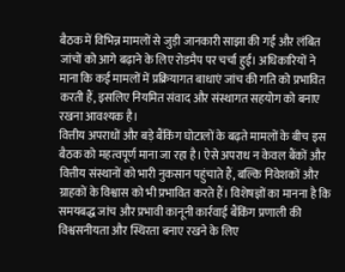बैठक में विभिन्न मामलों से जुड़ी जानकारी साझा की गई और लंबित जांचों को आगे बढ़ाने के लिए रोडमैप पर चर्चा हुई। अधिकारियों ने माना कि कई मामलों में प्रक्रियागत बाधाएं जांच की गति को प्रभावित करती हैं, इसलिए नियमित संवाद और संस्थागत सहयोग को बनाए रखना आवश्यक है।
वित्तीय अपराधों और बड़े बैंकिंग घोटालों के बढ़ते मामलों के बीच इस बैठक को महत्वपूर्ण माना जा रहा है। ऐसे अपराध न केवल बैंकों और वित्तीय संस्थानों को भारी नुकसान पहुंचाते हैं, बल्कि निवेशकों और ग्राहकों के विश्वास को भी प्रभावित करते हैं। विशेषज्ञों का मानना है कि समयबद्ध जांच और प्रभावी कानूनी कार्रवाई बैंकिंग प्रणाली की विश्वसनीयता और स्थिरता बनाए रखने के लिए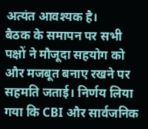अत्यंत आवश्यक है।
बैठक के समापन पर सभी पक्षों ने मौजूदा सहयोग को और मजबूत बनाए रखने पर सहमति जताई। निर्णय लिया गया कि CBI और सार्वजनिक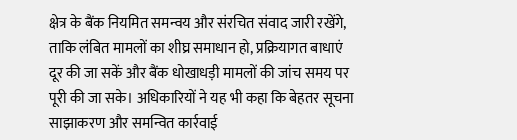क्षेत्र के बैंक नियमित समन्वय और संरचित संवाद जारी रखेंगे, ताकि लंबित मामलों का शीघ्र समाधान हो, प्रक्रियागत बाधाएं दूर की जा सकें और बैंक धोखाधड़ी मामलों की जांच समय पर पूरी की जा सके। अधिकारियों ने यह भी कहा कि बेहतर सूचना साझाकरण और समन्वित कार्रवाई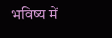भविष्य में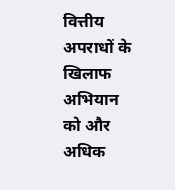वित्तीय अपराधों के खिलाफ अभियान को और अधिक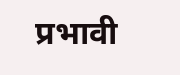प्रभावी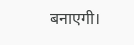बनाएगी।